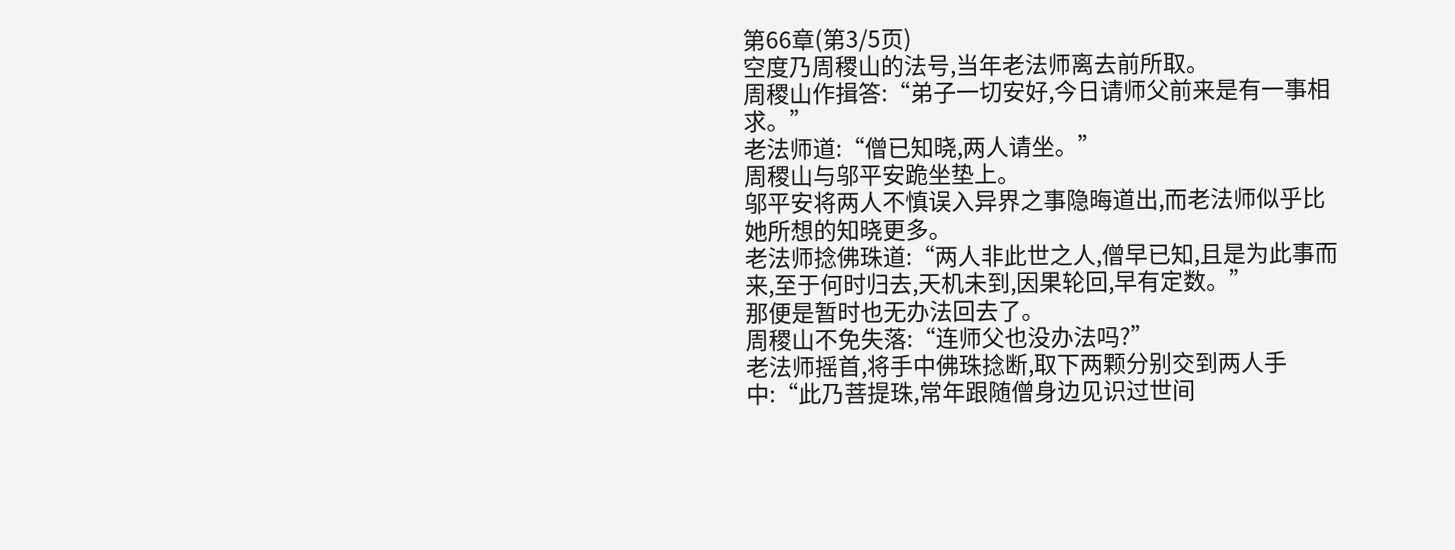第66章(第3/5页)
空度乃周稷山的法号,当年老法师离去前所取。
周稷山作揖答:“弟子一切安好,今日请师父前来是有一事相求。”
老法师道:“僧已知晓,两人请坐。”
周稷山与邬平安跪坐垫上。
邬平安将两人不慎误入异界之事隐晦道出,而老法师似乎比她所想的知晓更多。
老法师捻佛珠道:“两人非此世之人,僧早已知,且是为此事而来,至于何时归去,天机未到,因果轮回,早有定数。”
那便是暂时也无办法回去了。
周稷山不免失落:“连师父也没办法吗?”
老法师摇首,将手中佛珠捻断,取下两颗分别交到两人手中:“此乃菩提珠,常年跟随僧身边见识过世间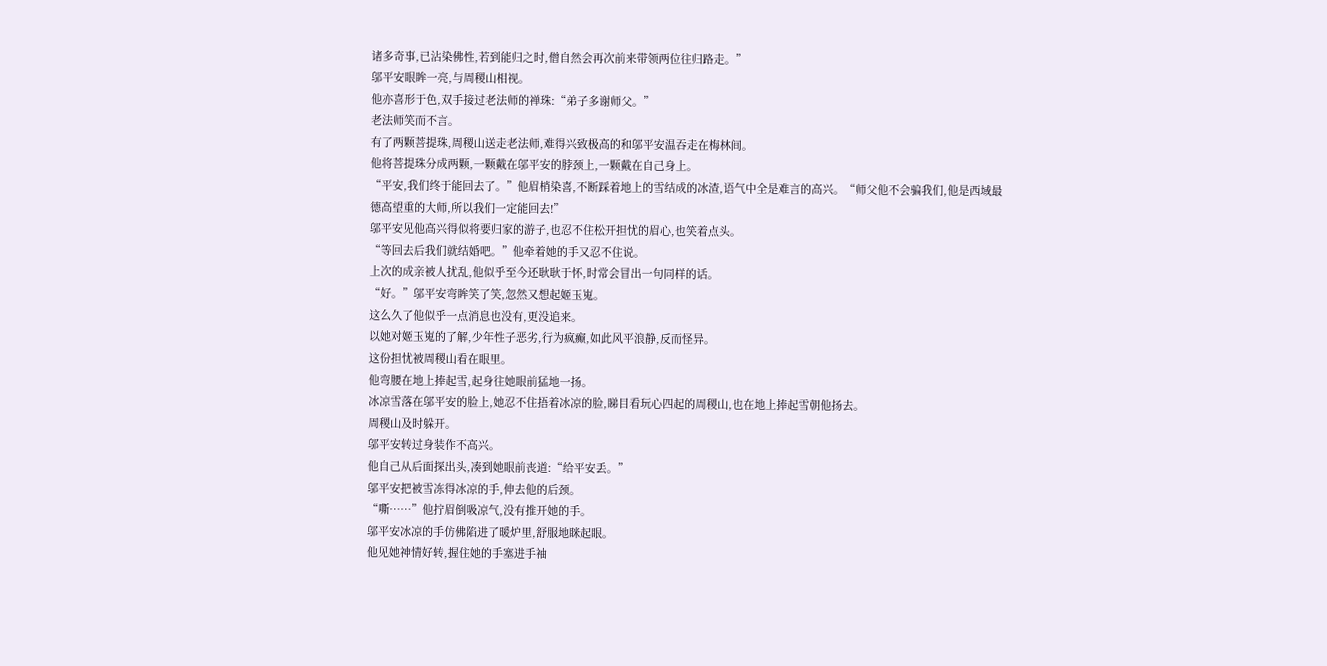诸多奇事,已沾染佛性,若到能归之时,僧自然会再次前来带领两位往归路走。”
邬平安眼眸一亮,与周稷山相视。
他亦喜形于色,双手接过老法师的禅珠:“弟子多谢师父。”
老法师笑而不言。
有了两颗菩提珠,周稷山送走老法师,难得兴致极高的和邬平安温吞走在梅林间。
他将菩提珠分成两颗,一颗戴在邬平安的脖颈上,一颗戴在自己身上。
“平安,我们终于能回去了。”他眉梢染喜,不断踩着地上的雪结成的冰渣,语气中全是难言的高兴。“师父他不会骗我们,他是西域最德高望重的大师,所以我们一定能回去!”
邬平安见他高兴得似将要归家的游子,也忍不住松开担忧的眉心,也笑着点头。
“等回去后我们就结婚吧。”他牵着她的手又忍不住说。
上次的成亲被人扰乱,他似乎至今还耿耿于怀,时常会冒出一句同样的话。
“好。”邬平安弯眸笑了笑,忽然又想起姬玉嵬。
这么久了他似乎一点消息也没有,更没追来。
以她对姬玉嵬的了解,少年性子恶劣,行为疯癫,如此风平浪静,反而怪异。
这份担忧被周稷山看在眼里。
他弯腰在地上捧起雪,起身往她眼前猛地一扬。
冰凉雪落在邬平安的脸上,她忍不住捂着冰凉的脸,睇目看玩心四起的周稷山,也在地上捧起雪朝他扬去。
周稷山及时躲开。
邬平安转过身装作不高兴。
他自己从后面探出头,凑到她眼前丧道:“给平安丢。”
邬平安把被雪冻得冰凉的手,伸去他的后颈。
“嘶……”他拧眉倒吸凉气,没有推开她的手。
邬平安冰凉的手仿佛陷进了暖炉里,舒服地眯起眼。
他见她神情好转,握住她的手塞进手袖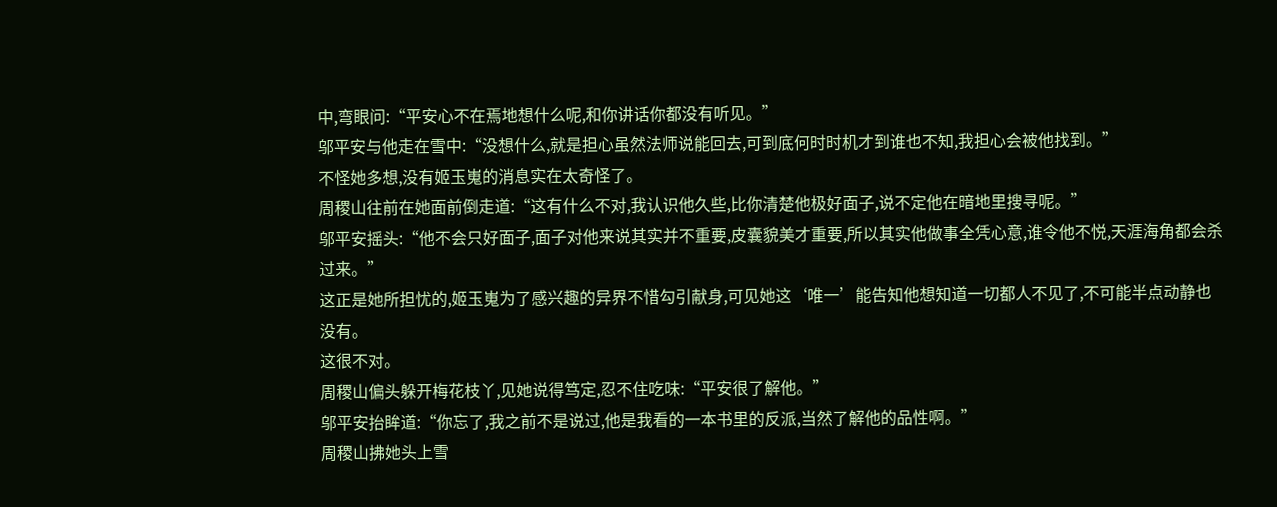中,弯眼问:“平安心不在焉地想什么呢,和你讲话你都没有听见。”
邬平安与他走在雪中:“没想什么,就是担心虽然法师说能回去,可到底何时时机才到谁也不知,我担心会被他找到。”
不怪她多想,没有姬玉嵬的消息实在太奇怪了。
周稷山往前在她面前倒走道:“这有什么不对,我认识他久些,比你清楚他极好面子,说不定他在暗地里搜寻呢。”
邬平安摇头:“他不会只好面子,面子对他来说其实并不重要,皮囊貌美才重要,所以其实他做事全凭心意,谁令他不悦,天涯海角都会杀过来。”
这正是她所担忧的,姬玉嵬为了感兴趣的异界不惜勾引献身,可见她这‘唯一’能告知他想知道一切都人不见了,不可能半点动静也没有。
这很不对。
周稷山偏头躲开梅花枝丫,见她说得笃定,忍不住吃味:“平安很了解他。”
邬平安抬眸道:“你忘了,我之前不是说过,他是我看的一本书里的反派,当然了解他的品性啊。”
周稷山拂她头上雪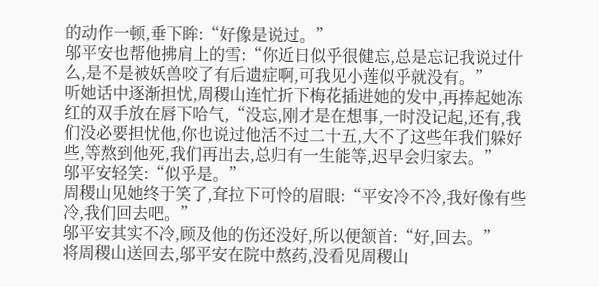的动作一顿,垂下眸:“好像是说过。”
邬平安也帮他拂肩上的雪:“你近日似乎很健忘,总是忘记我说过什么,是不是被妖兽咬了有后遗症啊,可我见小莲似乎就没有。”
听她话中逐渐担忧,周稷山连忙折下梅花插进她的发中,再捧起她冻红的双手放在唇下哈气,“没忘,刚才是在想事,一时没记起,还有,我们没必要担忧他,你也说过他活不过二十五,大不了这些年我们躲好些,等熬到他死,我们再出去,总归有一生能等,迟早会归家去。”
邬平安轻笑:“似乎是。”
周稷山见她终于笑了,耷拉下可怜的眉眼:“平安冷不冷,我好像有些冷,我们回去吧。”
邬平安其实不冷,顾及他的伤还没好,所以便颔首:“好,回去。”
将周稷山送回去,邬平安在院中熬药,没看见周稷山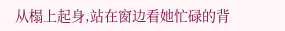从榻上起身,站在窗边看她忙碌的背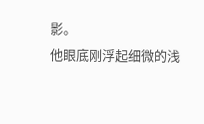影。
他眼底刚浮起细微的浅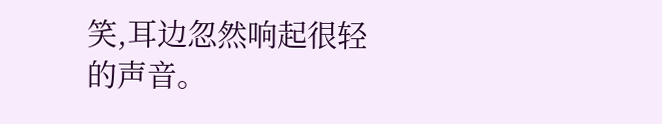笑,耳边忽然响起很轻的声音。